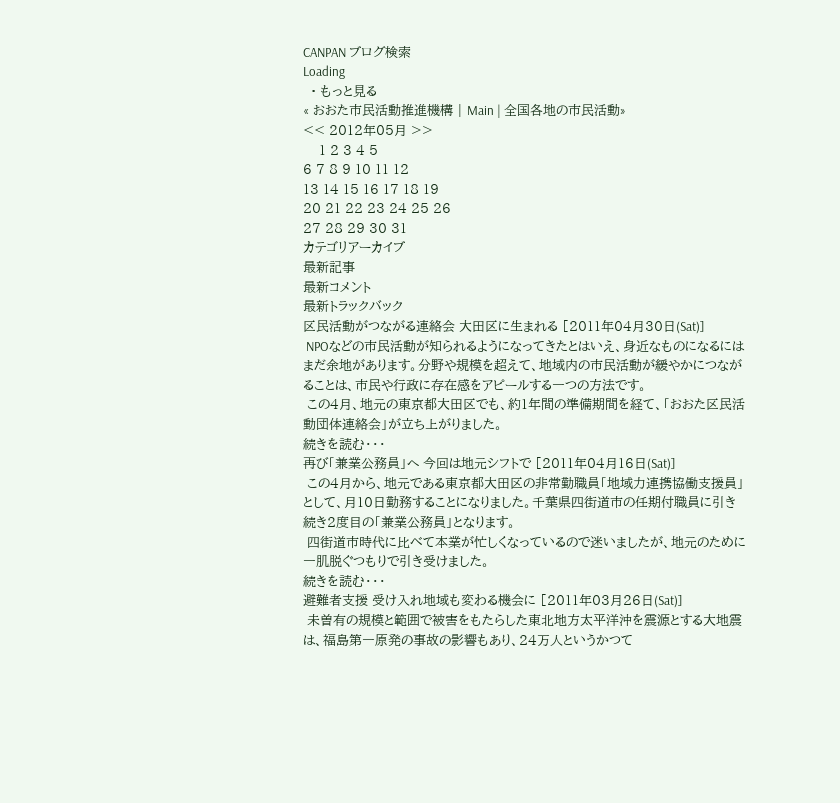CANPAN ブログ検索
Loading
  • もっと見る
« おおた市民活動推進機構 | Main | 全国各地の市民活動»
<< 2012年05月 >>
    1 2 3 4 5
6 7 8 9 10 11 12
13 14 15 16 17 18 19
20 21 22 23 24 25 26
27 28 29 30 31
カテゴリアーカイブ
最新記事
最新コメント
最新トラックバック
区民活動がつながる連絡会 大田区に生まれる [2011年04月30日(Sat)]
 NPOなどの市民活動が知られるようになってきたとはいえ、身近なものになるにはまだ余地があります。分野や規模を超えて、地域内の市民活動が緩やかにつながることは、市民や行政に存在感をアピールする一つの方法です。
 この4月、地元の東京都大田区でも、約1年間の準備期間を経て、「おおた区民活動団体連絡会」が立ち上がりました。
続きを読む・・・
再び「兼業公務員」へ 今回は地元シフトで [2011年04月16日(Sat)]
 この4月から、地元である東京都大田区の非常勤職員「地域力連携協働支援員」として、月10日勤務することになりました。千葉県四街道市の任期付職員に引き続き2度目の「兼業公務員」となります。
 四街道市時代に比べて本業が忙しくなっているので迷いましたが、地元のために一肌脱ぐつもりで引き受けました。
続きを読む・・・
避難者支援 受け入れ地域も変わる機会に [2011年03月26日(Sat)]
 未曽有の規模と範囲で被害をもたらした東北地方太平洋沖を震源とする大地震は、福島第一原発の事故の影響もあり、24万人というかつて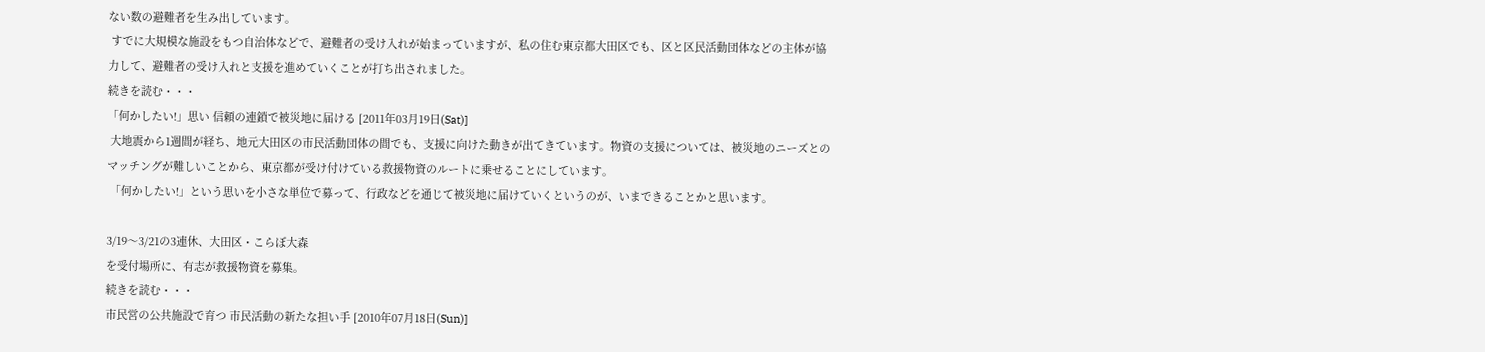ない数の避難者を生み出しています。
 すでに大規模な施設をもつ自治体などで、避難者の受け入れが始まっていますが、私の住む東京都大田区でも、区と区民活動団体などの主体が協力して、避難者の受け入れと支援を進めていくことが打ち出されました。
続きを読む・・・
「何かしたい!」思い 信頼の連鎖で被災地に届ける [2011年03月19日(Sat)]
 大地震から1週間が経ち、地元大田区の市民活動団体の間でも、支援に向けた動きが出てきています。物資の支援については、被災地のニーズとのマッチングが難しいことから、東京都が受け付けている救援物資のルートに乗せることにしています。
 「何かしたい!」という思いを小さな単位で募って、行政などを通じて被災地に届けていくというのが、いまできることかと思います。

3/19〜3/21の3連休、大田区・こらぼ大森
を受付場所に、有志が救援物資を募集。
続きを読む・・・
市民営の公共施設で育つ 市民活動の新たな担い手 [2010年07月18日(Sun)]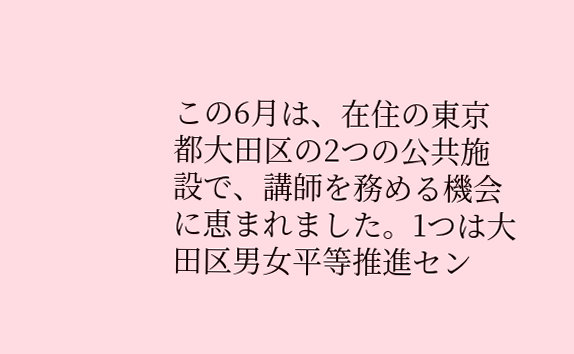この6月は、在住の東京都大田区の2つの公共施設で、講師を務める機会に恵まれました。1つは大田区男女平等推進セン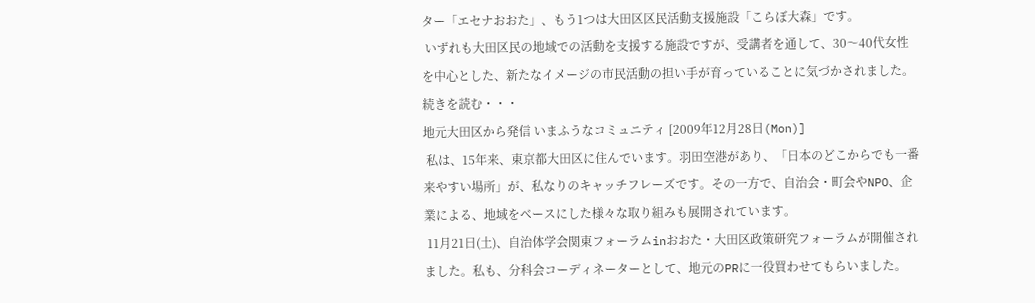ター「エセナおおた」、もう1つは大田区区民活動支援施設「こらぼ大森」です。
 いずれも大田区民の地域での活動を支援する施設ですが、受講者を通して、30〜40代女性を中心とした、新たなイメージの市民活動の担い手が育っていることに気づかされました。
続きを読む・・・
地元大田区から発信 いまふうなコミュニティ [2009年12月28日(Mon)]
 私は、15年来、東京都大田区に住んでいます。羽田空港があり、「日本のどこからでも一番来やすい場所」が、私なりのキャッチフレーズです。その一方で、自治会・町会やNPO、企業による、地域をベースにした様々な取り組みも展開されています。
 11月21日(土)、自治体学会関東フォーラムinおおた・大田区政策研究フォーラムが開催されました。私も、分科会コーディネーターとして、地元のPRに一役買わせてもらいました。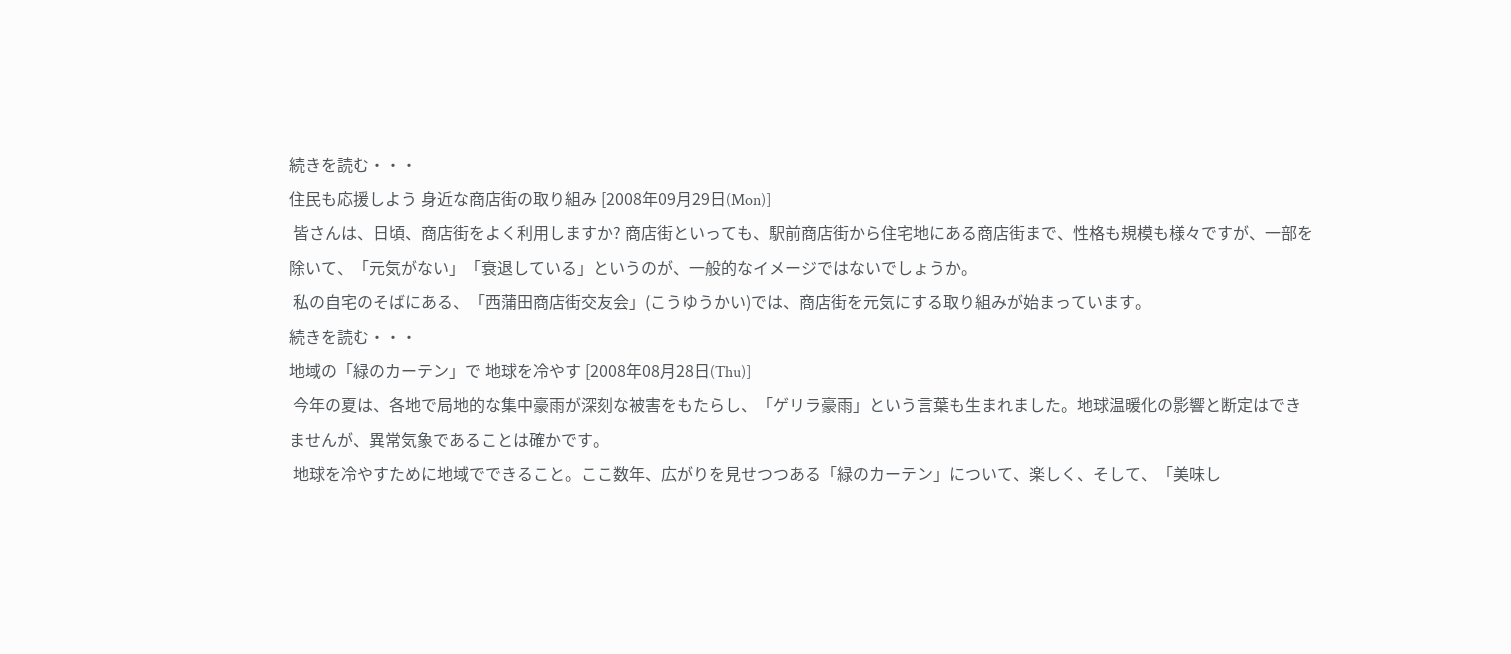続きを読む・・・
住民も応援しよう 身近な商店街の取り組み [2008年09月29日(Mon)]
 皆さんは、日頃、商店街をよく利用しますか? 商店街といっても、駅前商店街から住宅地にある商店街まで、性格も規模も様々ですが、一部を除いて、「元気がない」「衰退している」というのが、一般的なイメージではないでしょうか。
 私の自宅のそばにある、「西蒲田商店街交友会」(こうゆうかい)では、商店街を元気にする取り組みが始まっています。
続きを読む・・・
地域の「緑のカーテン」で 地球を冷やす [2008年08月28日(Thu)]
 今年の夏は、各地で局地的な集中豪雨が深刻な被害をもたらし、「ゲリラ豪雨」という言葉も生まれました。地球温暖化の影響と断定はできませんが、異常気象であることは確かです。
 地球を冷やすために地域でできること。ここ数年、広がりを見せつつある「緑のカーテン」について、楽しく、そして、「美味し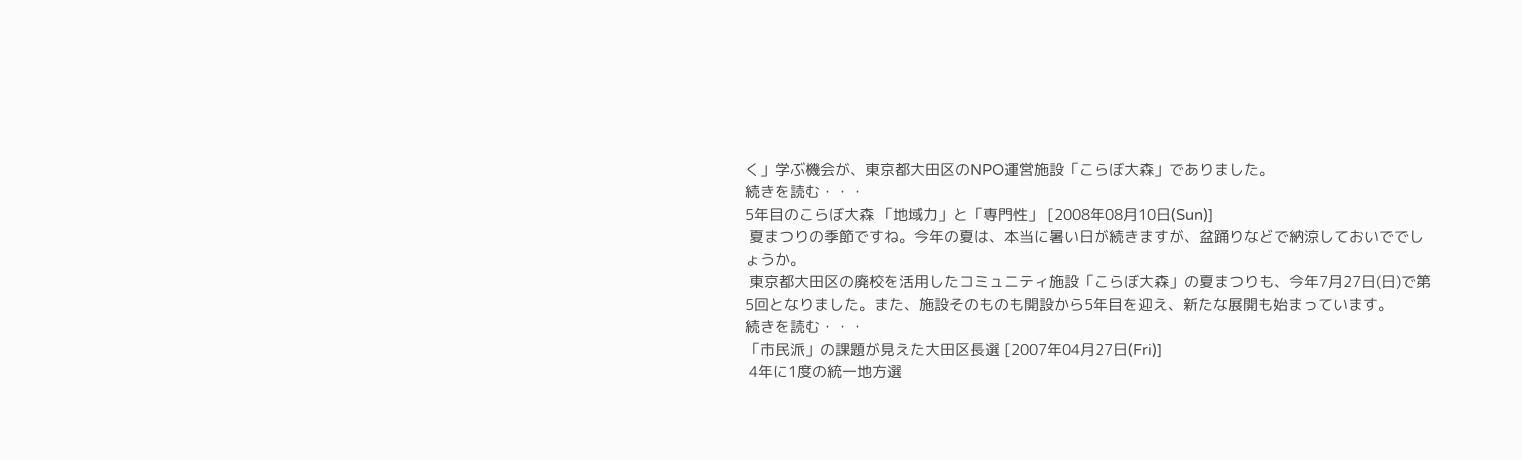く」学ぶ機会が、東京都大田区のNPO運営施設「こらぼ大森」でありました。
続きを読む・・・
5年目のこらぼ大森 「地域力」と「専門性」 [2008年08月10日(Sun)]
 夏まつりの季節ですね。今年の夏は、本当に暑い日が続きますが、盆踊りなどで納涼しておいででしょうか。
 東京都大田区の廃校を活用したコミュニティ施設「こらぼ大森」の夏まつりも、今年7月27日(日)で第5回となりました。また、施設そのものも開設から5年目を迎え、新たな展開も始まっています。
続きを読む・・・
「市民派」の課題が見えた大田区長選 [2007年04月27日(Fri)]
 4年に1度の統一地方選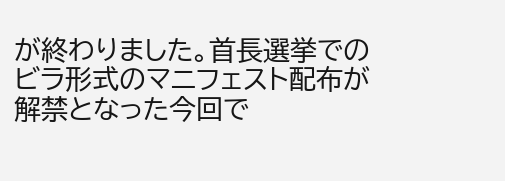が終わりました。首長選挙でのビラ形式のマニフェスト配布が解禁となった今回で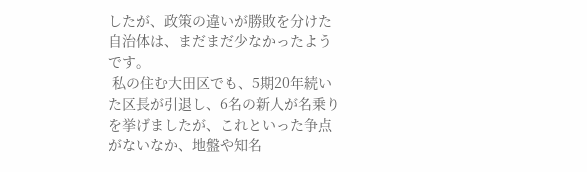したが、政策の違いが勝敗を分けた自治体は、まだまだ少なかったようです。
 私の住む大田区でも、5期20年続いた区長が引退し、6名の新人が名乗りを挙げましたが、これといった争点がないなか、地盤や知名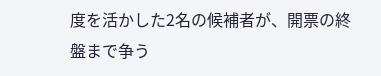度を活かした2名の候補者が、開票の終盤まで争う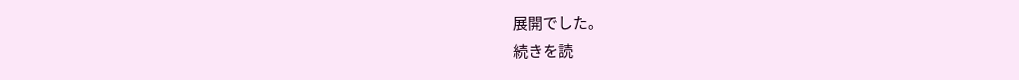展開でした。
続きを読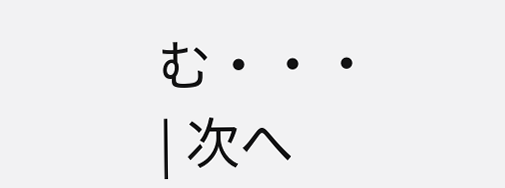む・・・
| 次へ